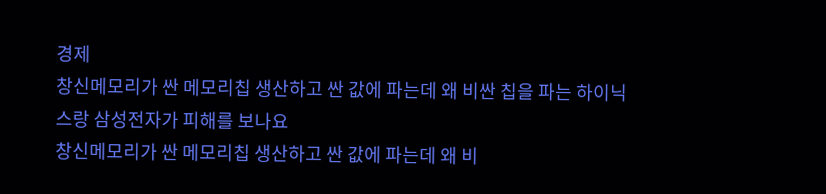경제
창신메모리가 싼 메모리칩 생산하고 싼 값에 파는데 왜 비싼 칩을 파는 하이닉스랑 삼성전자가 피해를 보나요
창신메모리가 싼 메모리칩 생산하고 싼 값에 파는데 왜 비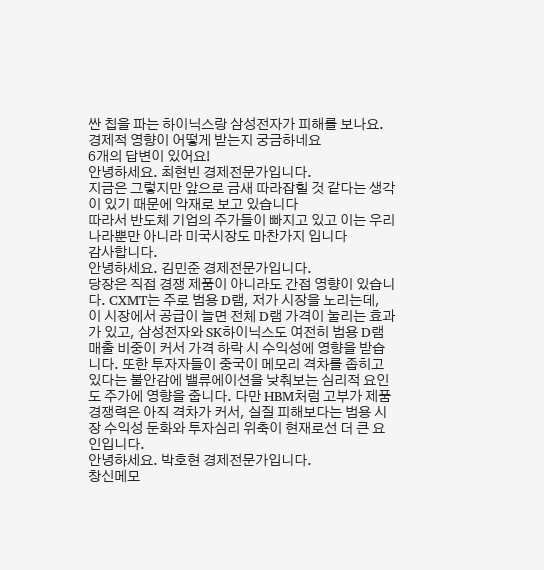싼 칩을 파는 하이닉스랑 삼성전자가 피해를 보나요. 경제적 영향이 어떻게 받는지 궁금하네요
6개의 답변이 있어요!
안녕하세요. 최현빈 경제전문가입니다.
지금은 그렇지만 앞으로 금새 따라잡힐 것 같다는 생각이 있기 때문에 악재로 보고 있습니다
따라서 반도체 기업의 주가들이 빠지고 있고 이는 우리나라뿐만 아니라 미국시장도 마찬가지 입니다
감사합니다.
안녕하세요. 김민준 경제전문가입니다.
당장은 직접 경쟁 제품이 아니라도 간접 영향이 있습니다. CXMT는 주로 범용 D램, 저가 시장을 노리는데, 이 시장에서 공급이 늘면 전체 D램 가격이 눌리는 효과가 있고, 삼성전자와 SK하이닉스도 여전히 범용 D램 매출 비중이 커서 가격 하락 시 수익성에 영향을 받습니다. 또한 투자자들이 중국이 메모리 격차를 좁히고 있다는 불안감에 밸류에이션을 낮춰보는 심리적 요인도 주가에 영향을 줍니다. 다만 HBM처럼 고부가 제품 경쟁력은 아직 격차가 커서, 실질 피해보다는 범용 시장 수익성 둔화와 투자심리 위축이 현재로선 더 큰 요인입니다.
안녕하세요. 박호현 경제전문가입니다.
창신메모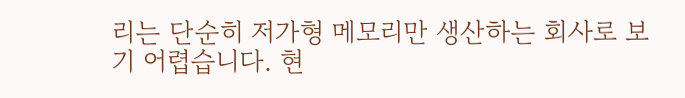리는 단순히 저가형 메모리만 생산하는 회사로 보기 어렵습니다. 현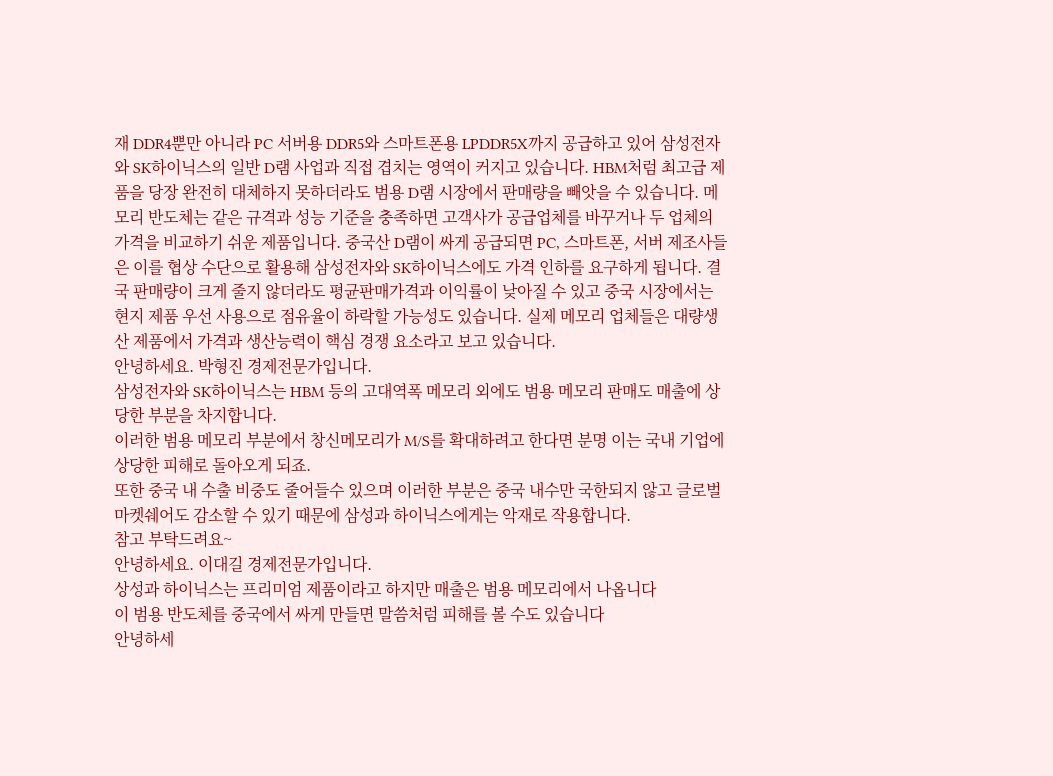재 DDR4뿐만 아니라 PC 서버용 DDR5와 스마트폰용 LPDDR5X까지 공급하고 있어 삼성전자와 SK하이닉스의 일반 D램 사업과 직접 겹치는 영역이 커지고 있습니다. HBM처럼 최고급 제품을 당장 완전히 대체하지 못하더라도 범용 D램 시장에서 판매량을 빼앗을 수 있습니다. 메모리 반도체는 같은 규격과 성능 기준을 충족하면 고객사가 공급업체를 바꾸거나 두 업체의 가격을 비교하기 쉬운 제품입니다. 중국산 D램이 싸게 공급되면 PC, 스마트폰, 서버 제조사들은 이를 협상 수단으로 활용해 삼성전자와 SK하이닉스에도 가격 인하를 요구하게 됩니다. 결국 판매량이 크게 줄지 않더라도 평균판매가격과 이익률이 낮아질 수 있고 중국 시장에서는 현지 제품 우선 사용으로 점유율이 하락할 가능성도 있습니다. 실제 메모리 업체들은 대량생산 제품에서 가격과 생산능력이 핵심 경쟁 요소라고 보고 있습니다.
안녕하세요. 박형진 경제전문가입니다.
삼성전자와 SK하이닉스는 HBM 등의 고대역폭 메모리 외에도 범용 메모리 판매도 매출에 상당한 부분을 차지합니다.
이러한 범용 메모리 부분에서 창신메모리가 M/S를 확대하려고 한다면 분명 이는 국내 기업에 상당한 피해로 돌아오게 되죠.
또한 중국 내 수출 비중도 줄어들수 있으며 이러한 부분은 중국 내수만 국한되지 않고 글로벌 마켓쉐어도 감소할 수 있기 때문에 삼성과 하이닉스에게는 악재로 작용합니다.
참고 부탁드려요~
안녕하세요. 이대길 경제전문가입니다.
상성과 하이닉스는 프리미엄 제품이라고 하지만 매출은 범용 메모리에서 나옵니다
이 범용 반도체를 중국에서 싸게 만들면 말씀처럼 피해를 볼 수도 있습니다
안녕하세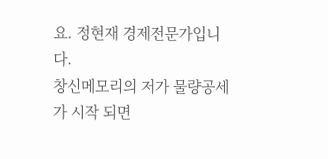요. 정현재 경제전문가입니다.
창신메모리의 저가 물량공세가 시작 되면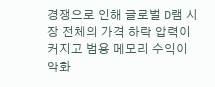경쟁으로 인해 글로벌 D램 시장 전체의 가격 하락 압력이 커지고 범용 메모리 수익이 악화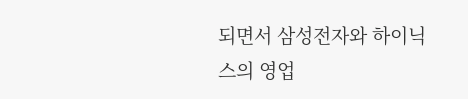되면서 삼성전자와 하이닉스의 영업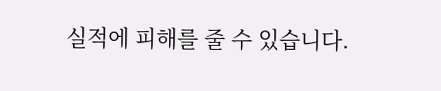실적에 피해를 줄 수 있습니다.